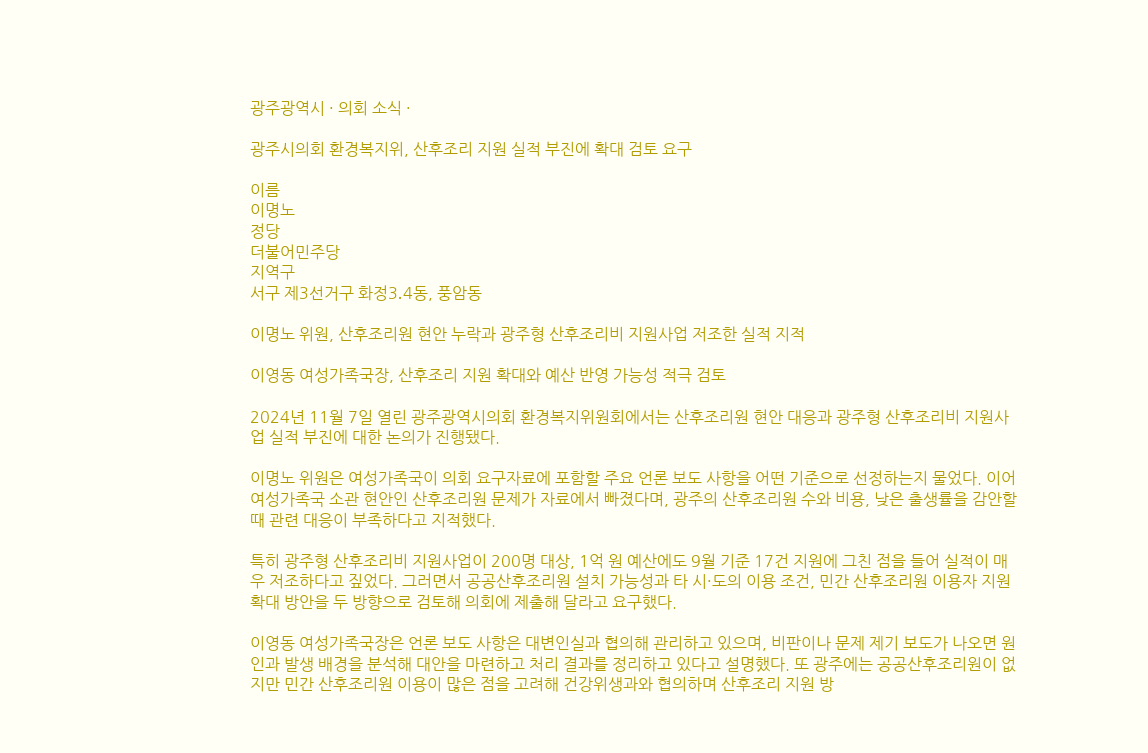광주광역시 · 의회 소식 ·

광주시의회 환경복지위, 산후조리 지원 실적 부진에 확대 검토 요구

이름
이명노
정당
더불어민주당
지역구
서구 제3선거구 화정3․4동, 풍암동

이명노 위원, 산후조리원 현안 누락과 광주형 산후조리비 지원사업 저조한 실적 지적

이영동 여성가족국장, 산후조리 지원 확대와 예산 반영 가능성 적극 검토

2024년 11월 7일 열린 광주광역시의회 환경복지위원회에서는 산후조리원 현안 대응과 광주형 산후조리비 지원사업 실적 부진에 대한 논의가 진행됐다.

이명노 위원은 여성가족국이 의회 요구자료에 포함할 주요 언론 보도 사항을 어떤 기준으로 선정하는지 물었다. 이어 여성가족국 소관 현안인 산후조리원 문제가 자료에서 빠졌다며, 광주의 산후조리원 수와 비용, 낮은 출생률을 감안할 때 관련 대응이 부족하다고 지적했다.

특히 광주형 산후조리비 지원사업이 200명 대상, 1억 원 예산에도 9월 기준 17건 지원에 그친 점을 들어 실적이 매우 저조하다고 짚었다. 그러면서 공공산후조리원 설치 가능성과 타 시·도의 이용 조건, 민간 산후조리원 이용자 지원 확대 방안을 두 방향으로 검토해 의회에 제출해 달라고 요구했다.

이영동 여성가족국장은 언론 보도 사항은 대변인실과 협의해 관리하고 있으며, 비판이나 문제 제기 보도가 나오면 원인과 발생 배경을 분석해 대안을 마련하고 처리 결과를 정리하고 있다고 설명했다. 또 광주에는 공공산후조리원이 없지만 민간 산후조리원 이용이 많은 점을 고려해 건강위생과와 협의하며 산후조리 지원 방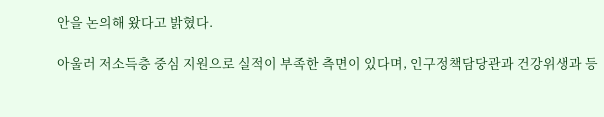안을 논의해 왔다고 밝혔다.

아울러 저소득층 중심 지원으로 실적이 부족한 측면이 있다며, 인구정책담당관과 건강위생과 등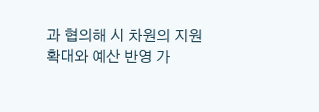과 협의해 시 차원의 지원 확대와 예산 반영 가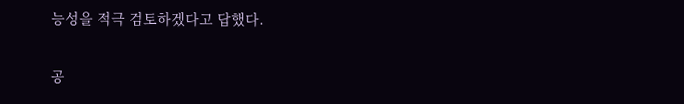능성을 적극 검토하겠다고 답했다.

공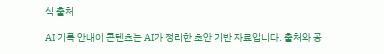식 출처

AI 기록 안내이 콘텐츠는 AI가 정리한 초안 기반 자료입니다. 출처와 공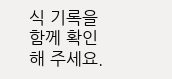식 기록을 함께 확인해 주세요.